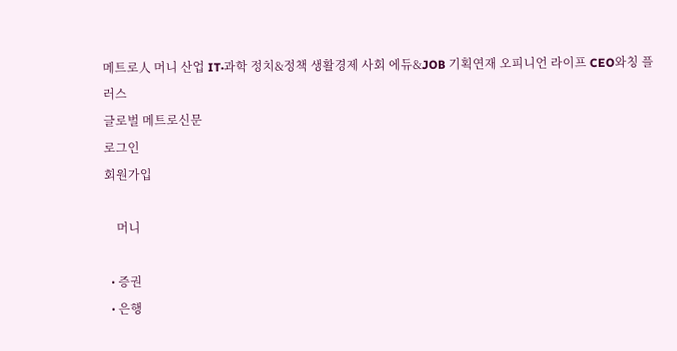메트로人 머니 산업 IT·과학 정치&정책 생활경제 사회 에듀&JOB 기획연재 오피니언 라이프 CEO와칭 플러스
글로벌 메트로신문
로그인
회원가입

    머니

  • 증권
  • 은행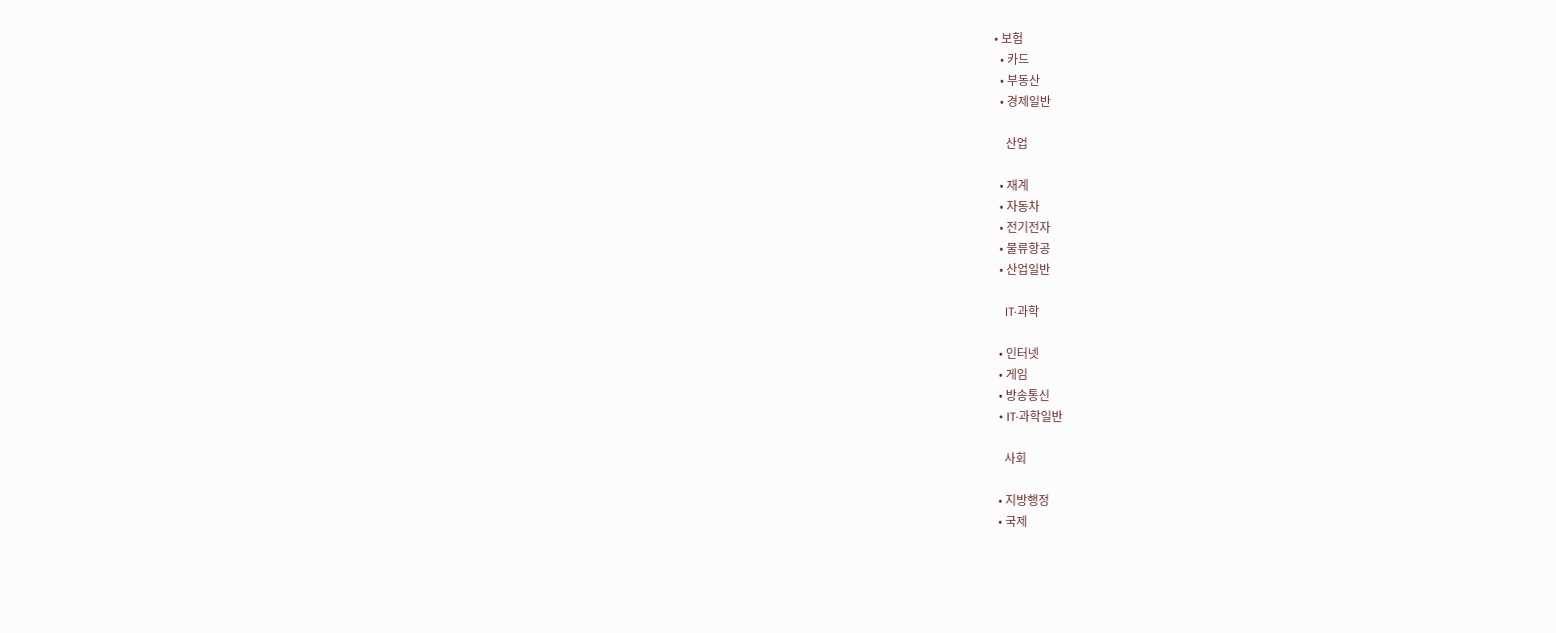• 보험
  • 카드
  • 부동산
  • 경제일반

    산업

  • 재계
  • 자동차
  • 전기전자
  • 물류항공
  • 산업일반

    IT·과학

  • 인터넷
  • 게임
  • 방송통신
  • IT·과학일반

    사회

  • 지방행정
  • 국제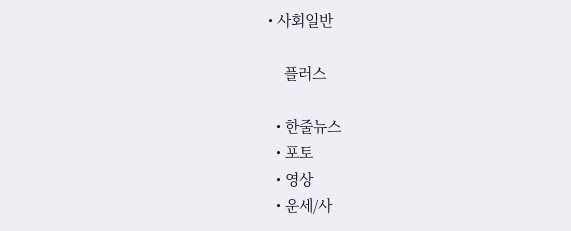• 사회일반

    플러스

  • 한줄뉴스
  • 포토
  • 영상
  • 운세/사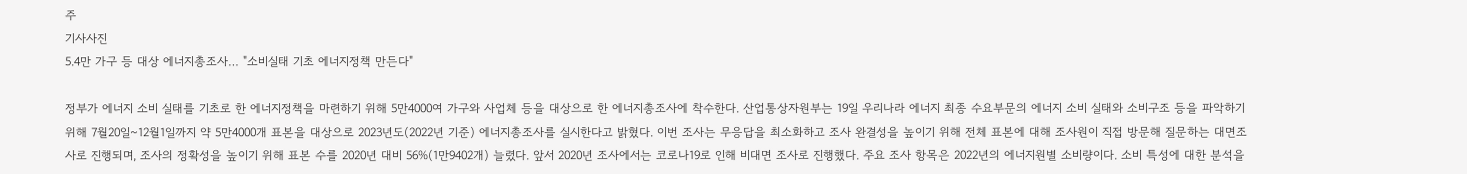주
기사사진
5.4만 가구 등 대상 에너지총조사… "소비실태 기초 에너지정책 만든다"

정부가 에너지 소비 실태를 기초로 한 에너지정책을 마련하기 위해 5만4000여 가구와 사업체 등을 대상으로 한 에너지총조사에 착수한다. 산업통상자원부는 19일 우리나라 에너지 최종 수요부문의 에너지 소비 실태와 소비구조 등을 파악하기 위해 7월20일~12월1일까지 약 5만4000개 표본을 대상으로 2023년도(2022년 기준) 에너지총조사를 실시한다고 밝혔다. 이번 조사는 무응답을 최소화하고 조사 완결성을 높이기 위해 전체 표본에 대해 조사원이 직접 방문해 질문하는 대면조사로 진행되며, 조사의 정확성을 높이기 위해 표본 수를 2020년 대비 56%(1만9402개) 늘렸다. 앞서 2020년 조사에서는 코로나19로 인해 비대면 조사로 진행했다. 주요 조사 항목은 2022년의 에너지원별 소비량이다. 소비 특성에 대한 분석을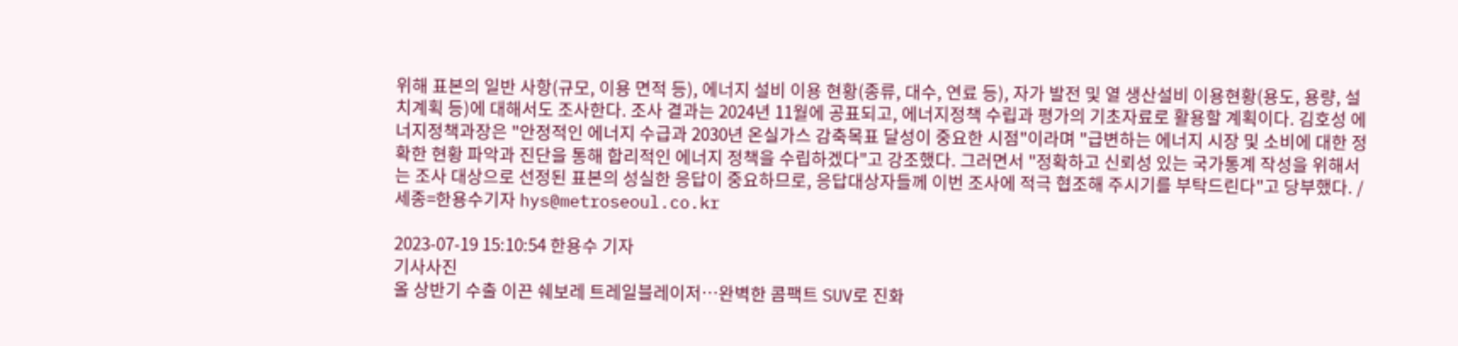위해 표본의 일반 사항(규모, 이용 면적 등), 에너지 설비 이용 현황(종류, 대수, 연료 등), 자가 발전 및 열 생산설비 이용현황(용도, 용량, 설치계획 등)에 대해서도 조사한다. 조사 결과는 2024년 11월에 공표되고, 에너지정책 수립과 평가의 기초자료로 활용할 계획이다. 김호성 에너지정책과장은 "안정적인 에너지 수급과 2030년 온실가스 감축목표 달성이 중요한 시점"이라며 "급변하는 에너지 시장 및 소비에 대한 정확한 현황 파악과 진단을 통해 합리적인 에너지 정책을 수립하겠다"고 강조했다. 그러면서 "정확하고 신뢰성 있는 국가통계 작성을 위해서는 조사 대상으로 선정된 표본의 성실한 응답이 중요하므로, 응답대상자들께 이번 조사에 적극 협조해 주시기를 부탁드린다"고 당부했다. /세종=한용수기자 hys@metroseoul.co.kr

2023-07-19 15:10:54 한용수 기자
기사사진
올 상반기 수출 이끈 쉐보레 트레일블레이저…완벽한 콤팩트 SUV로 진화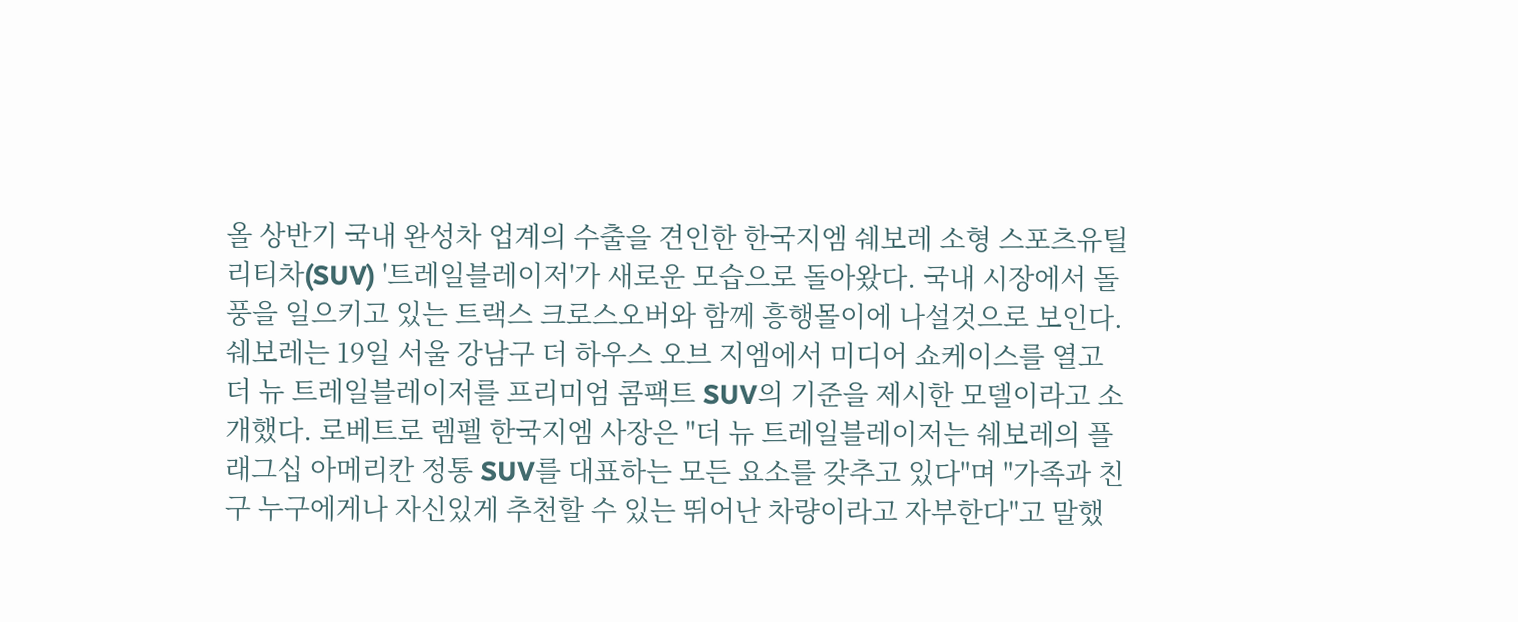올 상반기 국내 완성차 업계의 수출을 견인한 한국지엠 쉐보레 소형 스포츠유틸리티차(SUV) '트레일블레이저'가 새로운 모습으로 돌아왔다. 국내 시장에서 돌풍을 일으키고 있는 트랙스 크로스오버와 함께 흥행몰이에 나설것으로 보인다. 쉐보레는 19일 서울 강남구 더 하우스 오브 지엠에서 미디어 쇼케이스를 열고 더 뉴 트레일블레이저를 프리미엄 콤팩트 SUV의 기준을 제시한 모델이라고 소개했다. 로베트로 렘펠 한국지엠 사장은 "더 뉴 트레일블레이저는 쉐보레의 플래그십 아메리칸 정통 SUV를 대표하는 모든 요소를 갖추고 있다"며 "가족과 친구 누구에게나 자신있게 추천할 수 있는 뛰어난 차량이라고 자부한다"고 말했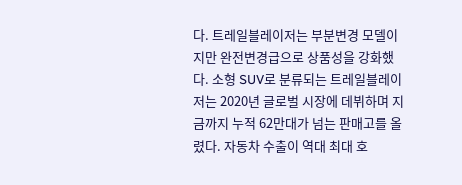다. 트레일블레이저는 부분변경 모델이지만 완전변경급으로 상품성을 강화했다. 소형 SUV로 분류되는 트레일블레이저는 2020년 글로벌 시장에 데뷔하며 지금까지 누적 62만대가 넘는 판매고를 올렸다. 자동차 수출이 역대 최대 호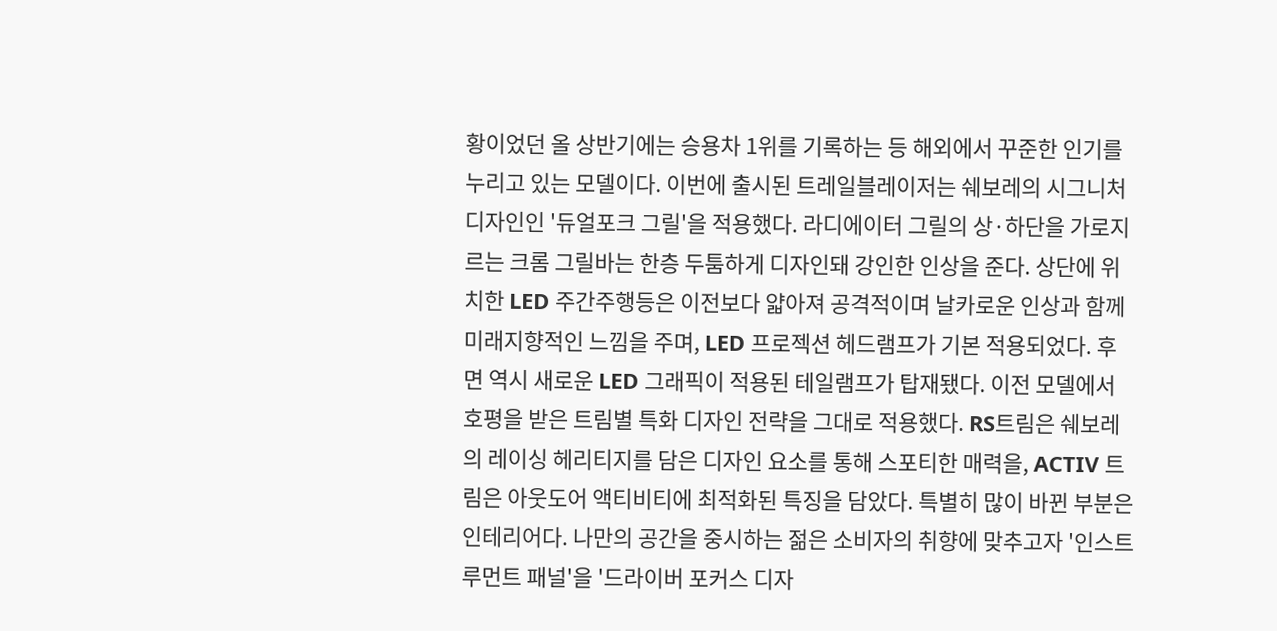황이었던 올 상반기에는 승용차 1위를 기록하는 등 해외에서 꾸준한 인기를 누리고 있는 모델이다. 이번에 출시된 트레일블레이저는 쉐보레의 시그니처 디자인인 '듀얼포크 그릴'을 적용했다. 라디에이터 그릴의 상·하단을 가로지르는 크롬 그릴바는 한층 두툼하게 디자인돼 강인한 인상을 준다. 상단에 위치한 LED 주간주행등은 이전보다 얇아져 공격적이며 날카로운 인상과 함께 미래지향적인 느낌을 주며, LED 프로젝션 헤드램프가 기본 적용되었다. 후면 역시 새로운 LED 그래픽이 적용된 테일램프가 탑재됐다. 이전 모델에서 호평을 받은 트림별 특화 디자인 전략을 그대로 적용했다. RS트림은 쉐보레의 레이싱 헤리티지를 담은 디자인 요소를 통해 스포티한 매력을, ACTIV 트림은 아웃도어 액티비티에 최적화된 특징을 담았다. 특별히 많이 바뀐 부분은 인테리어다. 나만의 공간을 중시하는 젊은 소비자의 취향에 맞추고자 '인스트루먼트 패널'을 '드라이버 포커스 디자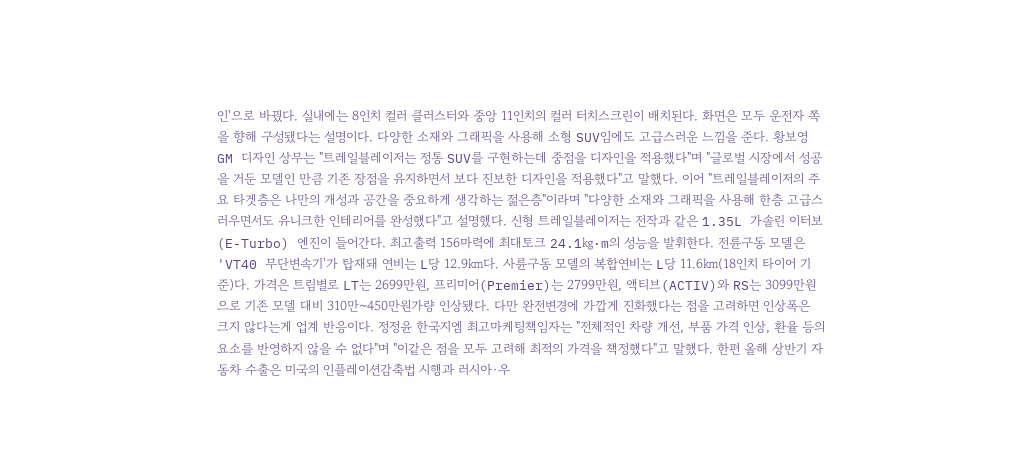인'으로 바꿨다. 실내에는 8인치 컬러 클러스터와 중앙 11인치의 컬러 터치스크린이 배치된다. 화면은 모두 운전자 쪽을 향해 구성됐다는 설명이다. 다양한 소재와 그래픽을 사용해 소형 SUV임에도 고급스러운 느낌을 준다. 황보영 GM 디자인 상무는 "트레일블레이저는 정통 SUV를 구현하는데 중점을 디자인을 적용했다"며 "글로벌 시장에서 성공을 거둔 모델인 만큼 기존 장점을 유지하면서 보다 진보한 디자인을 적용했다"고 말했다. 이어 "트레일블레이저의 주요 타겟층은 나만의 개성과 공간을 중요하게 생각하는 젊은층"이라며 "다양한 소재와 그래픽을 사용해 한층 고급스러우면서도 유니크한 인테리어를 완성했다"고 설명했다. 신형 트레일블레이저는 전작과 같은 1.35L 가솔린 이터보(E-Turbo) 엔진이 들어간다. 최고출력 156마력에 최대토크 24.1㎏·m의 성능을 발휘한다. 전륜구동 모델은 'VT40 무단변속기'가 탑재돼 연비는 L당 12.9㎞다. 사륜구동 모델의 복합연비는 L당 11.6㎞(18인치 타이어 기준)다. 가격은 트림별로 LT는 2699만원, 프리미어(Premier)는 2799만원, 액티브(ACTIV)와 RS는 3099만원으로 기존 모델 대비 310만~450만원가량 인상됐다. 다만 완전변경에 가깝게 진화했다는 점을 고려하면 인상폭은 크지 않다는게 업계 반응이다. 정정윤 한국지엠 최고마케팅책임자는 "전체적인 차량 개선, 부품 가격 인상, 환율 등의 요소를 반영하지 않을 수 없다"며 "이같은 점을 모두 고려해 최적의 가격을 책정했다"고 말했다. 한편 올해 상반기 자동차 수출은 미국의 인플레이션감축법 시행과 러시아·우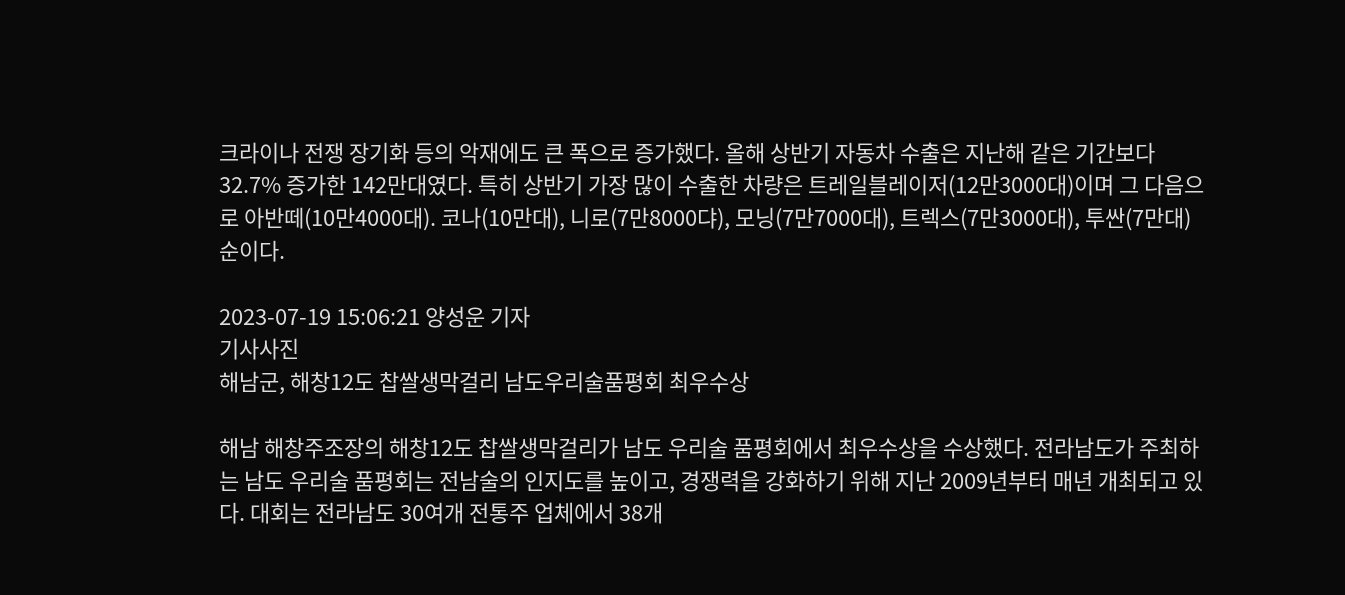크라이나 전쟁 장기화 등의 악재에도 큰 폭으로 증가했다. 올해 상반기 자동차 수출은 지난해 같은 기간보다 32.7% 증가한 142만대였다. 특히 상반기 가장 많이 수출한 차량은 트레일블레이저(12만3000대)이며 그 다음으로 아반떼(10만4000대). 코나(10만대), 니로(7만8000댜), 모닝(7만7000대), 트렉스(7만3000대), 투싼(7만대) 순이다.

2023-07-19 15:06:21 양성운 기자
기사사진
해남군, 해창12도 찹쌀생막걸리 남도우리술품평회 최우수상

해남 해창주조장의 해창12도 찹쌀생막걸리가 남도 우리술 품평회에서 최우수상을 수상했다. 전라남도가 주최하는 남도 우리술 품평회는 전남술의 인지도를 높이고, 경쟁력을 강화하기 위해 지난 2009년부터 매년 개최되고 있다. 대회는 전라남도 30여개 전통주 업체에서 38개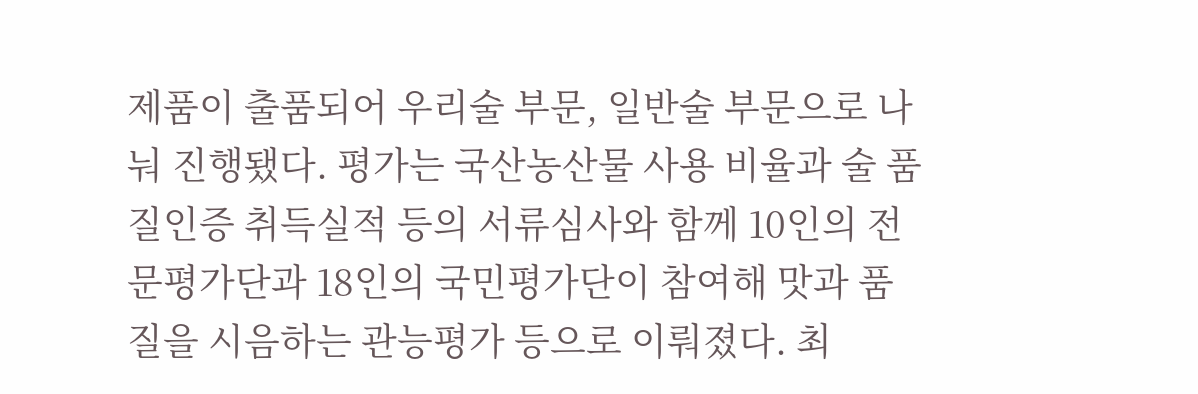제품이 출품되어 우리술 부문, 일반술 부문으로 나눠 진행됐다. 평가는 국산농산물 사용 비율과 술 품질인증 취득실적 등의 서류심사와 함께 10인의 전문평가단과 18인의 국민평가단이 참여해 맛과 품질을 시음하는 관능평가 등으로 이뤄졌다. 최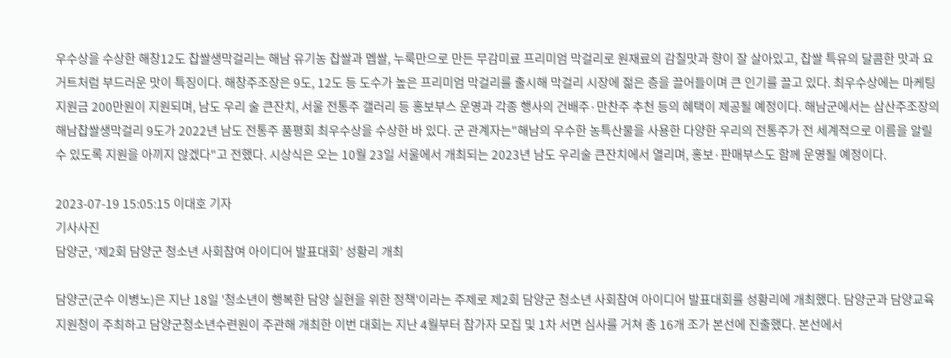우수상을 수상한 해창12도 찹쌀생막걸리는 해남 유기농 찹쌀과 멥쌀, 누룩만으로 만든 무감미료 프리미엄 막걸리로 원재료의 감칠맛과 향이 잘 살아있고, 찹쌀 특유의 달콤한 맛과 요거트처럼 부드러운 맛이 특징이다. 해창주조장은 9도, 12도 등 도수가 높은 프리미엄 막걸리를 출시해 막걸리 시장에 젊은 층을 끌어들이며 큰 인기를 끌고 있다. 최우수상에는 마케팅지원금 200만원이 지원되며, 남도 우리 술 큰잔치, 서울 전통주 갤러리 등 홍보부스 운영과 각종 행사의 건배주·만찬주 추천 등의 혜택이 제공될 예정이다. 해남군에서는 삼산주조장의 해남찹쌀생막걸리 9도가 2022년 남도 전통주 품평회 최우수상을 수상한 바 있다. 군 관계자는"해남의 우수한 농특산물을 사용한 다양한 우리의 전통주가 전 세계적으로 이름을 알릴 수 있도록 지원을 아끼지 않겠다"고 전했다. 시상식은 오는 10월 23일 서울에서 개최되는 2023년 남도 우리술 큰잔치에서 열리며, 홍보·판매부스도 함께 운영될 예정이다.

2023-07-19 15:05:15 이대호 기자
기사사진
담양군, ‘제2회 담양군 청소년 사회참여 아이디어 발표대회’ 성황리 개최

담양군(군수 이병노)은 지난 18일 '청소년이 행복한 담양 실현을 위한 정책'이라는 주제로 제2회 담양군 청소년 사회참여 아이디어 발표대회를 성황리에 개최했다. 담양군과 담양교육지원청이 주최하고 담양군청소년수련원이 주관해 개최한 이번 대회는 지난 4월부터 참가자 모집 및 1차 서면 심사를 거쳐 총 16개 조가 본선에 진출했다. 본선에서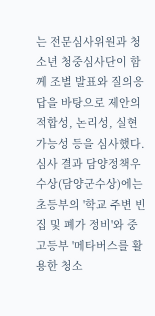는 전문심사위원과 청소년 청중심사단이 함께 조별 발표와 질의응답을 바탕으로 제안의 적합성, 논리성, 실현 가능성 등을 심사했다. 심사 결과 담양정책우수상(담양군수상)에는 초등부의 '학교 주변 빈집 및 폐가 정비'와 중고등부 '메타버스를 활용한 청소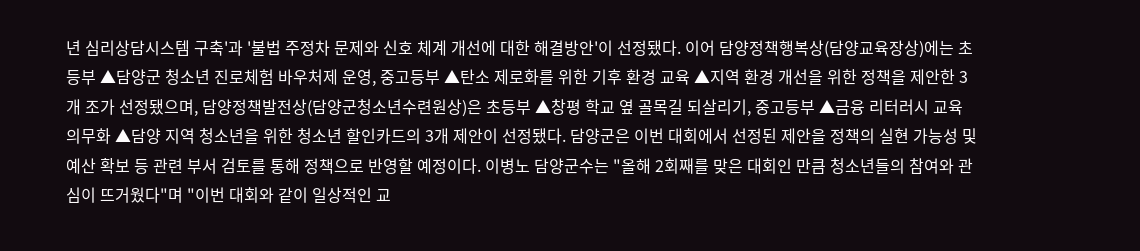년 심리상담시스템 구축'과 '불법 주정차 문제와 신호 체계 개선에 대한 해결방안'이 선정됐다. 이어 담양정책행복상(담양교육장상)에는 초등부 ▲담양군 청소년 진로체험 바우처제 운영, 중고등부 ▲탄소 제로화를 위한 기후 환경 교육 ▲지역 환경 개선을 위한 정책을 제안한 3개 조가 선정됐으며, 담양정책발전상(담양군청소년수련원상)은 초등부 ▲창평 학교 옆 골목길 되살리기, 중고등부 ▲금융 리터러시 교육 의무화 ▲담양 지역 청소년을 위한 청소년 할인카드의 3개 제안이 선정됐다. 담양군은 이번 대회에서 선정된 제안을 정책의 실현 가능성 및 예산 확보 등 관련 부서 검토를 통해 정책으로 반영할 예정이다. 이병노 담양군수는 "올해 2회째를 맞은 대회인 만큼 청소년들의 참여와 관심이 뜨거웠다"며 "이번 대회와 같이 일상적인 교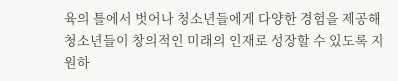육의 틀에서 벗어나 청소년들에게 다양한 경험을 제공해 청소년들이 창의적인 미래의 인재로 성장할 수 있도록 지원하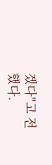겠다"고 전했다.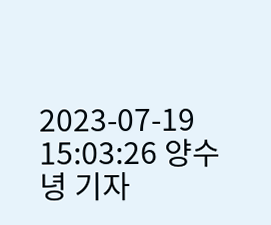2023-07-19 15:03:26 양수녕 기자